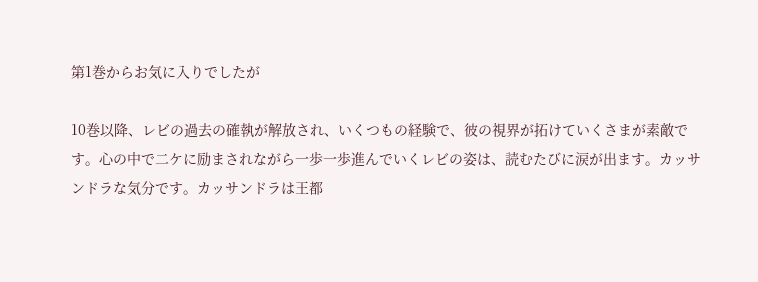第1巻からお気に入りでしたが

10巻以降、レビの過去の確執が解放され、いくつもの経験で、彼の視界が拓けていくさまが素敵です。心の中で二ケに励まされながら一歩一歩進んでいくレビの姿は、読むたびに涙が出ます。カッサンドラな気分です。カッサンドラは王都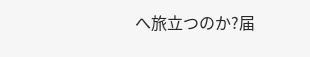へ旅立つのか?届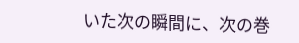いた次の瞬間に、次の巻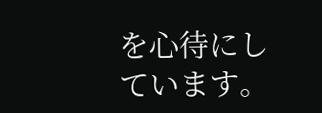を心待にしています。